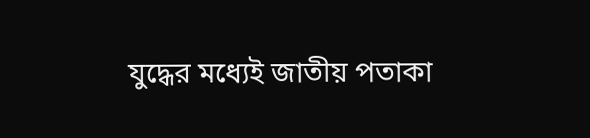যুদ্ধের মধ্যেই জাতীয় পতাকা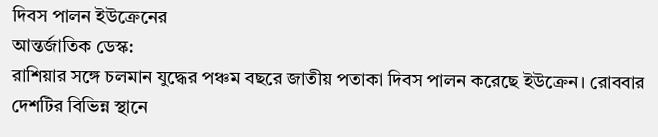দিবস পালন ইউক্রেনের
আন্তর্জাতিক ডেস্ক:
রাশিয়ার সঙ্গে চলমান যুদ্ধের পঞ্চম বছরে জাতীয় পতাকা দিবস পালন করেছে ইউক্রেন। রোববার দেশটির বিভিন্ন স্থানে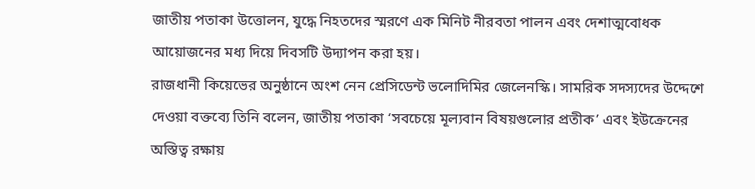জাতীয় পতাকা উত্তোলন, যুদ্ধে নিহতদের স্মরণে এক মিনিট নীরবতা পালন এবং দেশাত্মবোধক আয়োজনের মধ্য দিয়ে দিবসটি উদ্যাপন করা হয়।
রাজধানী কিয়েভের অনুষ্ঠানে অংশ নেন প্রেসিডেন্ট ভলোদিমির জেলেনস্কি। সামরিক সদস্যদের উদ্দেশে দেওয়া বক্তব্যে তিনি বলেন, জাতীয় পতাকা ‘সবচেয়ে মূল্যবান বিষয়গুলোর প্রতীক’ এবং ইউক্রেনের অস্তিত্ব রক্ষায়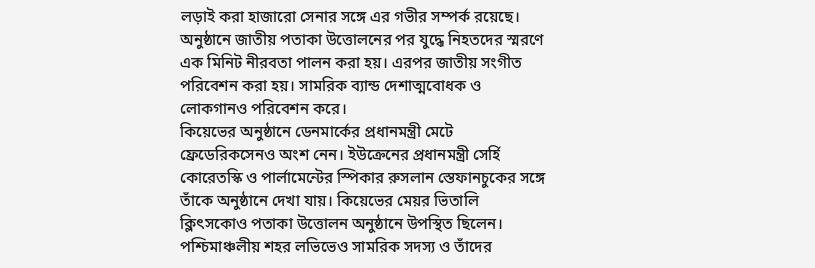লড়াই করা হাজারো সেনার সঙ্গে এর গভীর সম্পর্ক রয়েছে।
অনুষ্ঠানে জাতীয় পতাকা উত্তোলনের পর যুদ্ধে নিহতদের স্মরণে এক মিনিট নীরবতা পালন করা হয়। এরপর জাতীয় সংগীত পরিবেশন করা হয়। সামরিক ব্যান্ড দেশাত্মবোধক ও লোকগানও পরিবেশন করে।
কিয়েভের অনুষ্ঠানে ডেনমার্কের প্রধানমন্ত্রী মেটে ফ্রেডেরিকসেনও অংশ নেন। ইউক্রেনের প্রধানমন্ত্রী সের্হি কোরেতস্কি ও পার্লামেন্টের স্পিকার রুসলান স্তেফানচুকের সঙ্গে তাঁকে অনুষ্ঠানে দেখা যায়। কিয়েভের মেয়র ভিতালি ক্লিৎসকোও পতাকা উত্তোলন অনুষ্ঠানে উপস্থিত ছিলেন।
পশ্চিমাঞ্চলীয় শহর লভিভেও সামরিক সদস্য ও তাঁদের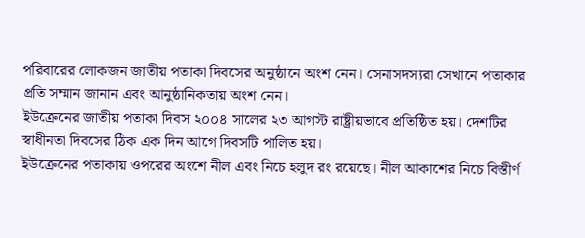পরিবারের লোকজন জাতীয় পতাকা দিবসের অনুষ্ঠানে অংশ নেন। সেনাসদস্যরা সেখানে পতাকার প্রতি সম্মান জানান এবং আনুষ্ঠানিকতায় অংশ নেন।
ইউক্রেনের জাতীয় পতাকা দিবস ২০০৪ সালের ২৩ আগস্ট রাষ্ট্রীয়ভাবে প্রতিষ্ঠিত হয়। দেশটির স্বাধীনতা দিবসের ঠিক এক দিন আগে দিবসটি পালিত হয়।
ইউক্রেনের পতাকায় ওপরের অংশে নীল এবং নিচে হলুদ রং রয়েছে। নীল আকাশের নিচে বিস্তীর্ণ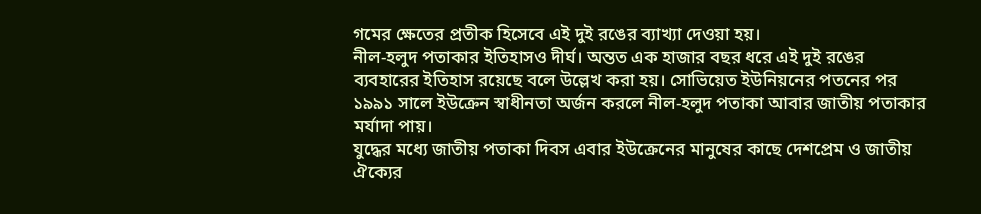গমের ক্ষেতের প্রতীক হিসেবে এই দুই রঙের ব্যাখ্যা দেওয়া হয়।
নীল-হলুদ পতাকার ইতিহাসও দীর্ঘ। অন্তত এক হাজার বছর ধরে এই দুই রঙের ব্যবহারের ইতিহাস রয়েছে বলে উল্লেখ করা হয়। সোভিয়েত ইউনিয়নের পতনের পর ১৯৯১ সালে ইউক্রেন স্বাধীনতা অর্জন করলে নীল-হলুদ পতাকা আবার জাতীয় পতাকার মর্যাদা পায়।
যুদ্ধের মধ্যে জাতীয় পতাকা দিবস এবার ইউক্রেনের মানুষের কাছে দেশপ্রেম ও জাতীয় ঐক্যের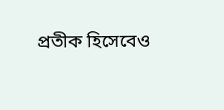প্রতীক হিসেবেও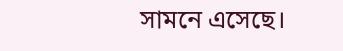সামনে এসেছে।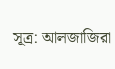সূত্র: আলজাজিরা